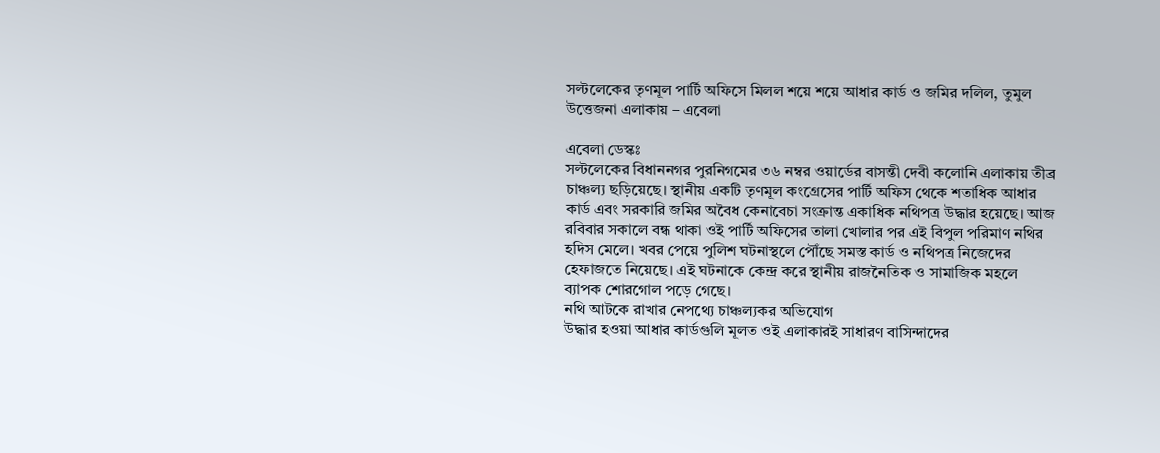সল্টলেকের তৃণমূল পার্টি অফিসে মিলল শয়ে শয়ে আধার কার্ড ও জমির দলিল, তুমুল উত্তেজনা এলাকায় – এবেলা

এবেলা ডেস্কঃ
সল্টলেকের বিধাননগর পুরনিগমের ৩৬ নম্বর ওয়ার্ডের বাসন্তী দেবী কলোনি এলাকায় তীব্র চাঞ্চল্য ছড়িয়েছে। স্থানীয় একটি তৃণমূল কংগ্রেসের পার্টি অফিস থেকে শতাধিক আধার কার্ড এবং সরকারি জমির অবৈধ কেনাবেচা সংক্রান্ত একাধিক নথিপত্র উদ্ধার হয়েছে। আজ রবিবার সকালে বন্ধ থাকা ওই পার্টি অফিসের তালা খোলার পর এই বিপুল পরিমাণ নথির হদিস মেলে। খবর পেয়ে পুলিশ ঘটনাস্থলে পৌঁছে সমস্ত কার্ড ও নথিপত্র নিজেদের হেফাজতে নিয়েছে। এই ঘটনাকে কেন্দ্র করে স্থানীয় রাজনৈতিক ও সামাজিক মহলে ব্যাপক শোরগোল পড়ে গেছে।
নথি আটকে রাখার নেপথ্যে চাঞ্চল্যকর অভিযোগ
উদ্ধার হওয়া আধার কার্ডগুলি মূলত ওই এলাকারই সাধারণ বাসিন্দাদের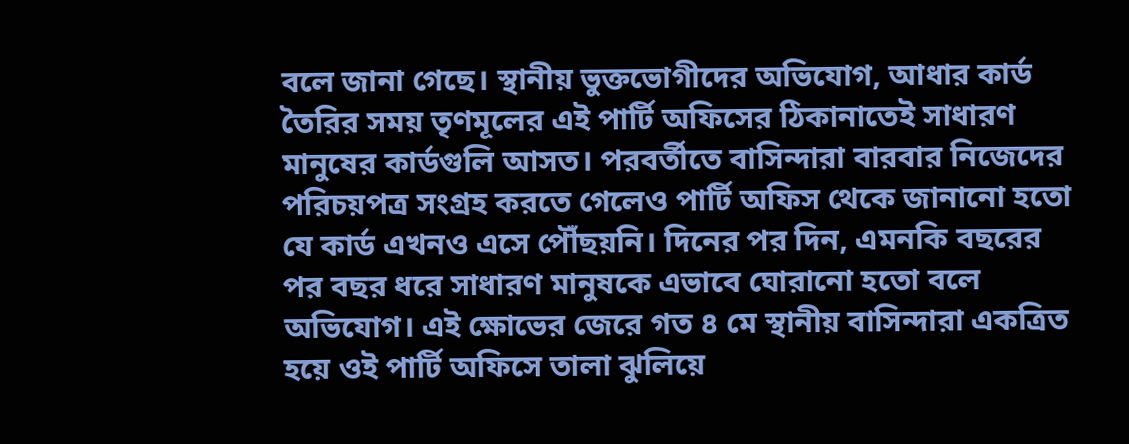বলে জানা গেছে। স্থানীয় ভুক্তভোগীদের অভিযোগ, আধার কার্ড তৈরির সময় তৃণমূলের এই পার্টি অফিসের ঠিকানাতেই সাধারণ মানুষের কার্ডগুলি আসত। পরবর্তীতে বাসিন্দারা বারবার নিজেদের পরিচয়পত্র সংগ্রহ করতে গেলেও পার্টি অফিস থেকে জানানো হতো যে কার্ড এখনও এসে পৌঁছয়নি। দিনের পর দিন, এমনকি বছরের পর বছর ধরে সাধারণ মানুষকে এভাবে ঘোরানো হতো বলে অভিযোগ। এই ক্ষোভের জেরে গত ৪ মে স্থানীয় বাসিন্দারা একত্রিত হয়ে ওই পার্টি অফিসে তালা ঝুলিয়ে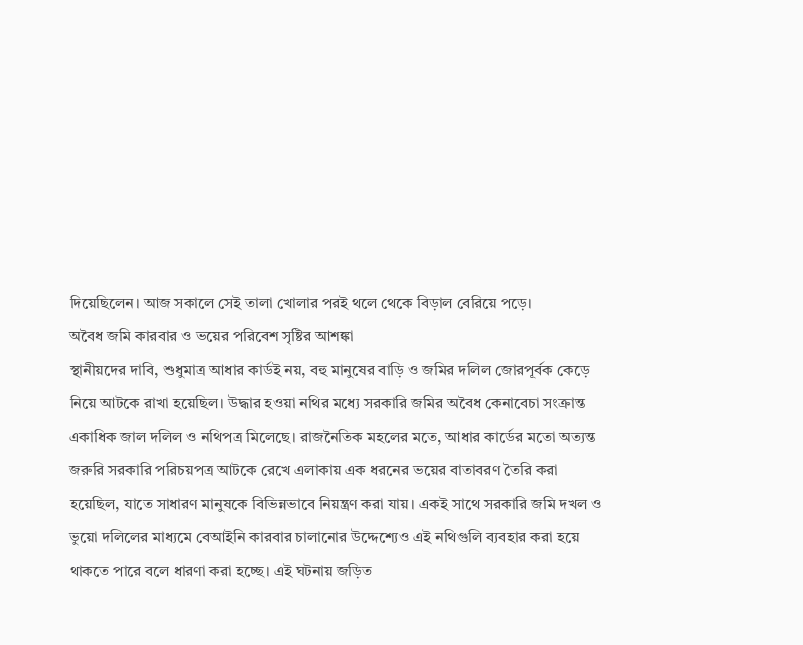দিয়েছিলেন। আজ সকালে সেই তালা খোলার পরই থলে থেকে বিড়াল বেরিয়ে পড়ে।
অবৈধ জমি কারবার ও ভয়ের পরিবেশ সৃষ্টির আশঙ্কা
স্থানীয়দের দাবি, শুধুমাত্র আধার কার্ডই নয়, বহু মানুষের বাড়ি ও জমির দলিল জোরপূর্বক কেড়ে নিয়ে আটকে রাখা হয়েছিল। উদ্ধার হওয়া নথির মধ্যে সরকারি জমির অবৈধ কেনাবেচা সংক্রান্ত একাধিক জাল দলিল ও নথিপত্র মিলেছে। রাজনৈতিক মহলের মতে, আধার কার্ডের মতো অত্যন্ত জরুরি সরকারি পরিচয়পত্র আটকে রেখে এলাকায় এক ধরনের ভয়ের বাতাবরণ তৈরি করা হয়েছিল, যাতে সাধারণ মানুষকে বিভিন্নভাবে নিয়ন্ত্রণ করা যায়। একই সাথে সরকারি জমি দখল ও ভুয়ো দলিলের মাধ্যমে বেআইনি কারবার চালানোর উদ্দেশ্যেও এই নথিগুলি ব্যবহার করা হয়ে থাকতে পারে বলে ধারণা করা হচ্ছে। এই ঘটনায় জড়িত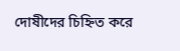দোষীদের চিহ্নিত করে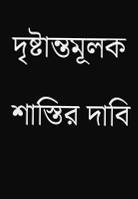দৃষ্টান্তমূলক শাস্তির দাবি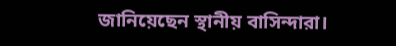জানিয়েছেন স্থানীয় বাসিন্দারা।